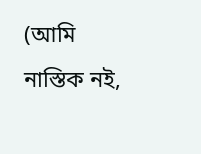(আমি নাস্তিক নই,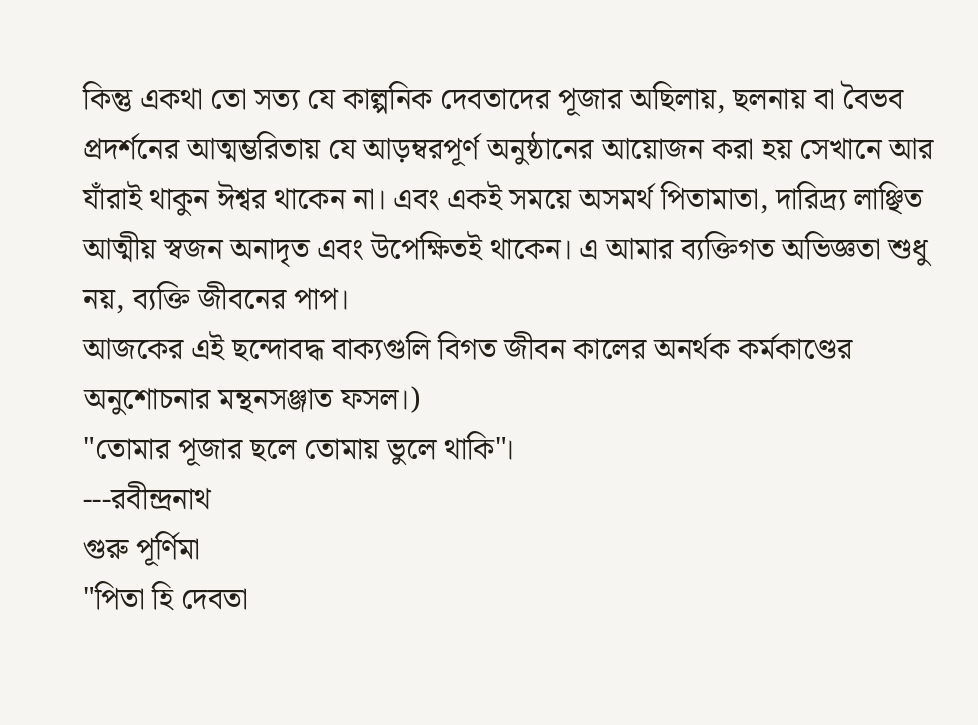কিন্তু একথা তো সত্য যে কাল্পনিক দেবতাদের পূজার অছিলায়, ছলনায় বা বৈভব প্রদর্শনের আত্মম্ভরিতায় যে আড়ম্বরপূর্ণ অনুষ্ঠানের আয়োজন করা হয় সেখানে আর যাঁরাই থাকুন ঈশ্বর থাকেন না। এবং একই সময়ে অসমর্থ পিতামাতা, দারিদ্র্য লাঞ্ছিত আত্মীয় স্বজন অনাদৃত এবং উপেক্ষিতই থাকেন। এ আমার ব্যক্তিগত অভিজ্ঞতা শুধু নয়, ব্যক্তি জীবনের পাপ।
আজকের এই ছন্দোবদ্ধ বাক্যগুলি বিগত জীবন কালের অনর্থক কর্মকাণ্ডের অনুশোচনার মন্থনসঞ্জাত ফসল।)
"তোমার পূজার ছলে তোমায় ভুলে থাকি"।
---রবীন্দ্রনাথ
গুরু পূর্ণিমা
"পিতা হি দেবতা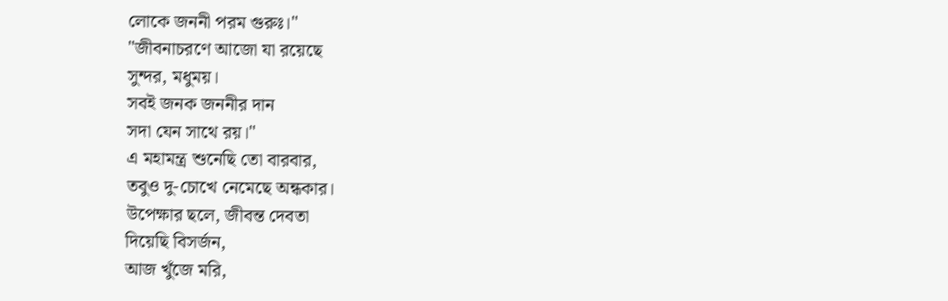লোকে জননী পরম গুরুঃ।"
"জীবনাচরণে আজো যা রয়েছে
সুন্দর, মধুময়।
সবই জনক জননীর দান
সদা যেন সাথে রয়।"
এ মহামন্ত্র শুনেছি তো বারবার,
তবুও দু-চোখে নেমেছে অন্ধকার।
উপেক্ষার ছলে, জীবন্ত দেবতা
দিয়েছি বিসর্জন,
আজ খুঁজে মরি,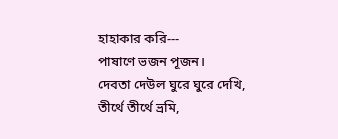হাহাকার করি---
পাষাণে ভজন পূজন।
দেবতা দেউল ঘুরে ঘুরে দেখি,
তীর্থে তীর্থে ভ্রমি,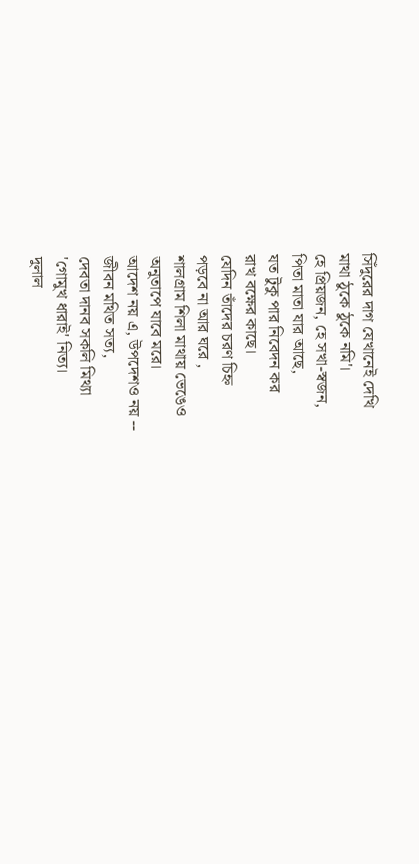সিঁদুরের দাগ যেখানেই দেখি
মাথা ঠুকে ঠুকে নমি'।
হে প্রিয়জন, হে সখা-স্বজন,
পিতা মাতা যার আছে,
যত টুকু পার নিবেদন কর
রাখ বক্ষের কাছে।
যেদিন তাঁদের চরণ চিহ্ন
পড়বে না আর ঘরে ,
শালগ্রাম শিলা মাথায় ভেঙেও
অনুতাপে যাবে মরে।
আদেশ নয় এ, উপদেশও নয় --
জীবন মথিত সত্য,
দেবতা দানব সকলি মিথ্যা
'গোমুখ ধারাই' নিত্য।
দুলাল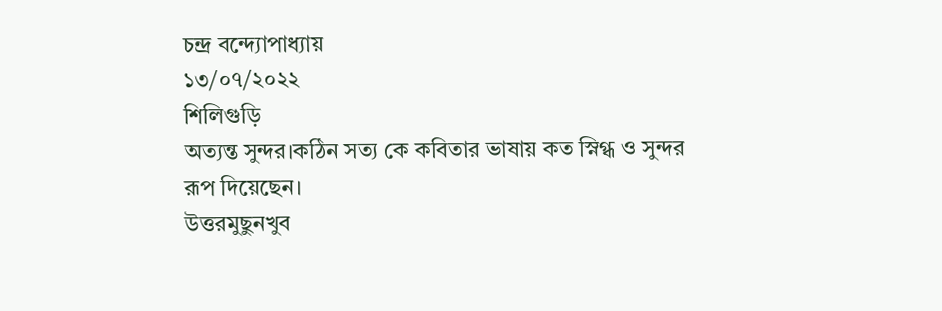চন্দ্র বন্দ্যোপাধ্যায়
১৩/০৭/২০২২
শিলিগুড়ি
অত্যন্ত সুন্দর।কঠিন সত্য কে কবিতার ভাষায় কত স্নিগ্ধ ও সুন্দর রূপ দিয়েছেন।
উত্তরমুছুনখুব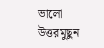ভালো
উত্তরমুছুন